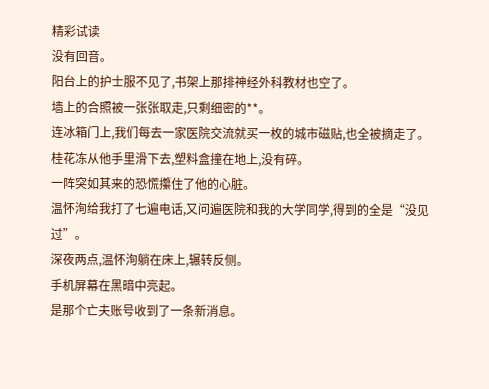精彩试读
没有回音。
阳台上的护士服不见了,书架上那排神经外科教材也空了。
墙上的合照被一张张取走,只剩细密的**。
连冰箱门上,我们每去一家医院交流就买一枚的城市磁贴,也全被摘走了。
桂花冻从他手里滑下去,塑料盒撞在地上,没有碎。
一阵突如其来的恐慌攥住了他的心脏。
温怀洵给我打了七遍电话,又问遍医院和我的大学同学,得到的全是“没见过”。
深夜两点,温怀洵躺在床上,辗转反侧。
手机屏幕在黑暗中亮起。
是那个亡夫账号收到了一条新消息。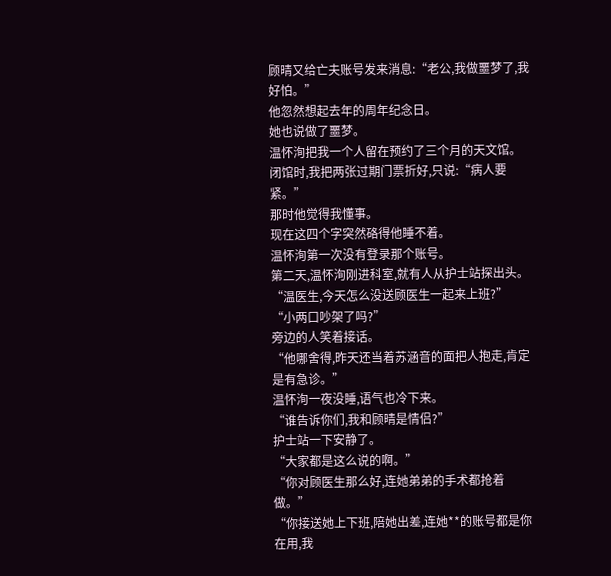顾晴又给亡夫账号发来消息:“老公,我做噩梦了,我好怕。”
他忽然想起去年的周年纪念日。
她也说做了噩梦。
温怀洵把我一个人留在预约了三个月的天文馆。
闭馆时,我把两张过期门票折好,只说:“病人要紧。”
那时他觉得我懂事。
现在这四个字突然硌得他睡不着。
温怀洵第一次没有登录那个账号。
第二天,温怀洵刚进科室,就有人从护士站探出头。
“温医生,今天怎么没送顾医生一起来上班?”
“小两口吵架了吗?”
旁边的人笑着接话。
“他哪舍得,昨天还当着苏涵音的面把人抱走,肯定是有急诊。”
温怀洵一夜没睡,语气也冷下来。
“谁告诉你们,我和顾晴是情侣?”
护士站一下安静了。
“大家都是这么说的啊。”
“你对顾医生那么好,连她弟弟的手术都抢着做。”
“你接送她上下班,陪她出差,连她**的账号都是你在用,我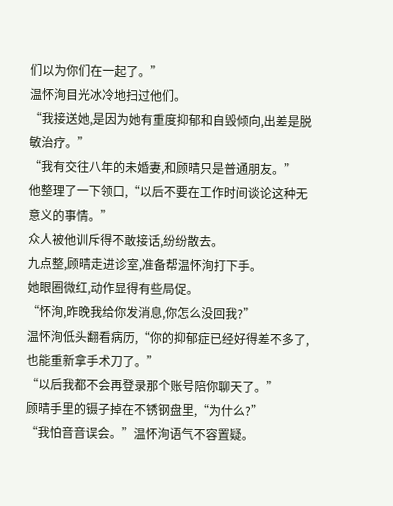们以为你们在一起了。”
温怀洵目光冰冷地扫过他们。
“我接送她,是因为她有重度抑郁和自毁倾向,出差是脱敏治疗。”
“我有交往八年的未婚妻,和顾晴只是普通朋友。”
他整理了一下领口,“以后不要在工作时间谈论这种无意义的事情。”
众人被他训斥得不敢接话,纷纷散去。
九点整,顾晴走进诊室,准备帮温怀洵打下手。
她眼圈微红,动作显得有些局促。
“怀洵,昨晚我给你发消息,你怎么没回我?”
温怀洵低头翻看病历,“你的抑郁症已经好得差不多了,也能重新拿手术刀了。”
“以后我都不会再登录那个账号陪你聊天了。”
顾晴手里的镊子掉在不锈钢盘里,“为什么?”
“我怕音音误会。”温怀洵语气不容置疑。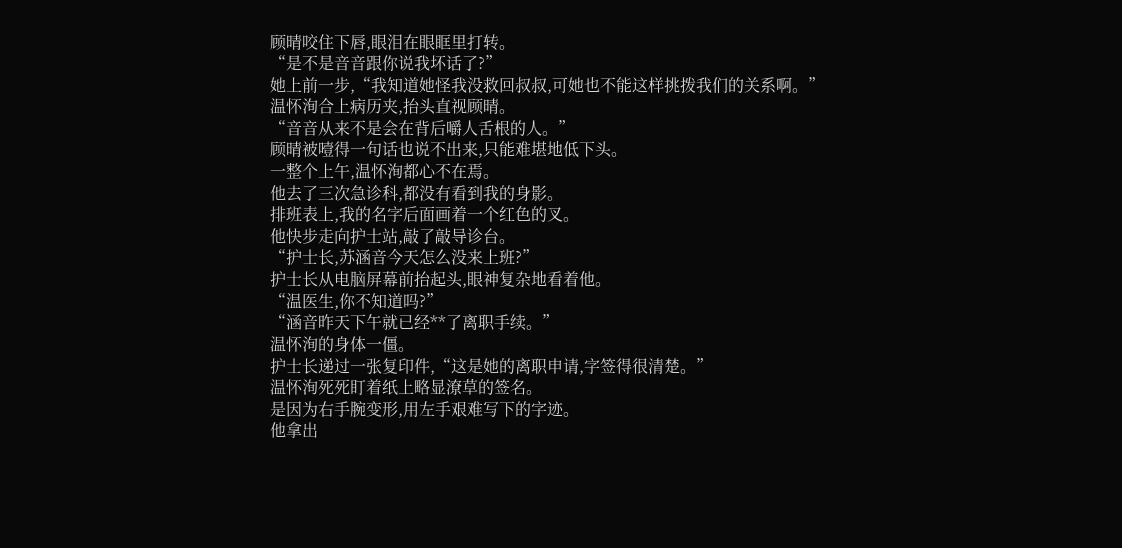顾晴咬住下唇,眼泪在眼眶里打转。
“是不是音音跟你说我坏话了?”
她上前一步,“我知道她怪我没救回叔叔,可她也不能这样挑拨我们的关系啊。”
温怀洵合上病历夹,抬头直视顾晴。
“音音从来不是会在背后嚼人舌根的人。”
顾晴被噎得一句话也说不出来,只能难堪地低下头。
一整个上午,温怀洵都心不在焉。
他去了三次急诊科,都没有看到我的身影。
排班表上,我的名字后面画着一个红色的叉。
他快步走向护士站,敲了敲导诊台。
“护士长,苏涵音今天怎么没来上班?”
护士长从电脑屏幕前抬起头,眼神复杂地看着他。
“温医生,你不知道吗?”
“涵音昨天下午就已经**了离职手续。”
温怀洵的身体一僵。
护士长递过一张复印件,“这是她的离职申请,字签得很清楚。”
温怀洵死死盯着纸上略显潦草的签名。
是因为右手腕变形,用左手艰难写下的字迹。
他拿出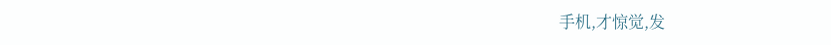手机,才惊觉,发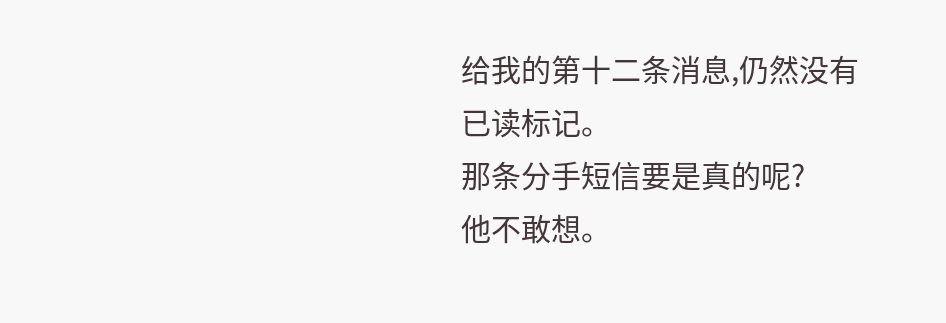给我的第十二条消息,仍然没有已读标记。
那条分手短信要是真的呢?
他不敢想。